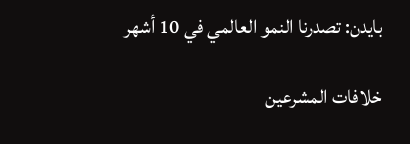بايدن: تصدرنا النمو العالمي في 10 أشهر

خلافات المشرعين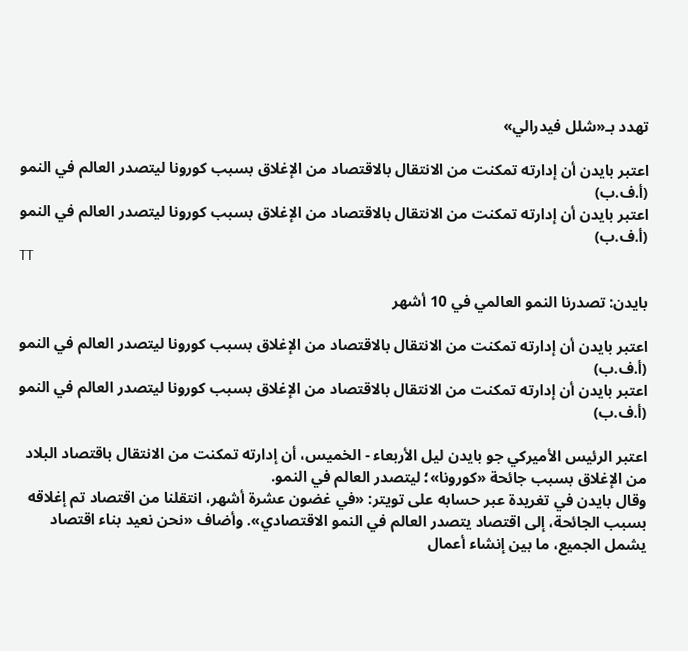تهدد بـ«شلل فيدرالي»

اعتبر بايدن أن إدارته تمكنت من الانتقال بالاقتصاد من الإغلاق بسبب كورونا ليتصدر العالم في النمو (أ.ف.ب)
اعتبر بايدن أن إدارته تمكنت من الانتقال بالاقتصاد من الإغلاق بسبب كورونا ليتصدر العالم في النمو (أ.ف.ب)
TT

بايدن: تصدرنا النمو العالمي في 10 أشهر

اعتبر بايدن أن إدارته تمكنت من الانتقال بالاقتصاد من الإغلاق بسبب كورونا ليتصدر العالم في النمو (أ.ف.ب)
اعتبر بايدن أن إدارته تمكنت من الانتقال بالاقتصاد من الإغلاق بسبب كورونا ليتصدر العالم في النمو (أ.ف.ب)

اعتبر الرئيس الأميركي جو بايدن ليل الأربعاء - الخميس، أن إدارته تمكنت من الانتقال باقتصاد البلاد من الإغلاق بسبب جائحة «كورونا»؛ ليتصدر العالم في النمو.
وقال بايدن في تغريدة عبر حسابه على تويتر: «في غضون عشرة أشهر، انتقلنا من اقتصاد تم إغلاقه بسبب الجائحة، إلى اقتصاد يتصدر العالم في النمو الاقتصادي». وأضاف «نحن نعيد بناء اقتصاد يشمل الجميع، ما بين إنشاء أعمال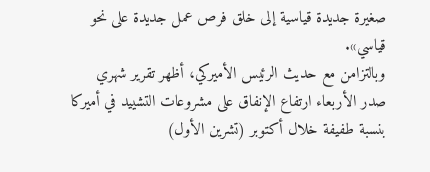صغيرة جديدة قياسية إلى خلق فرص عمل جديدة على نحو قياسي».
وبالتزامن مع حديث الرئيس الأميركي، أظهر تقرير شهري صدر الأربعاء ارتفاع الإنفاق على مشروعات التشييد في أميركا بنسبة طفيفة خلال أكتوبر (تشرين الأول)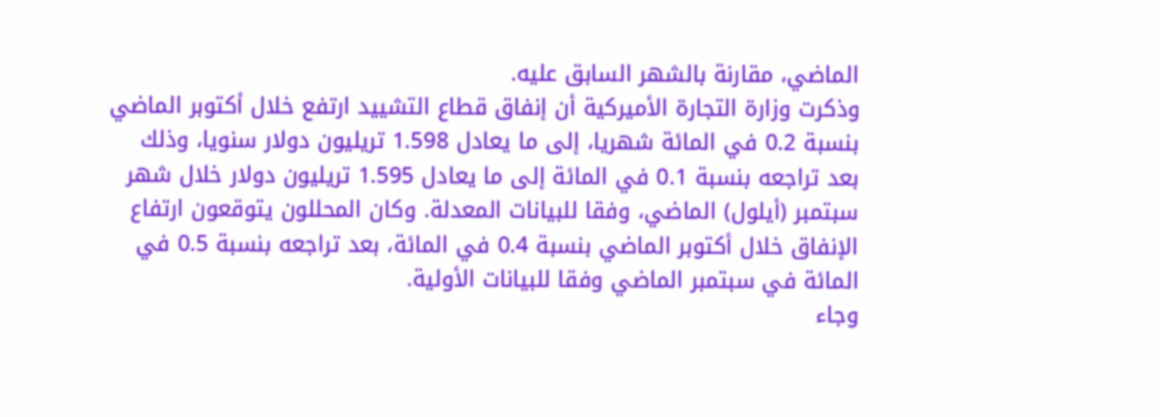الماضي، مقارنة بالشهر السابق عليه.
وذكرت وزارة التجارة الأميركية أن إنفاق قطاع التشييد ارتفع خلال أكتوبر الماضي بنسبة 0.2 في المائة شهريا، إلى ما يعادل 1.598 تريليون دولار سنويا، وذلك بعد تراجعه بنسبة 0.1 في المائة إلى ما يعادل 1.595 تريليون دولار خلال شهر سبتمبر (أيلول) الماضي، وفقا للبيانات المعدلة. وكان المحللون يتوقعون ارتفاع الإنفاق خلال أكتوبر الماضي بنسبة 0.4 في المائة، بعد تراجعه بنسبة 0.5 في المائة في سبتمبر الماضي وفقا للبيانات الأولية.
وجاء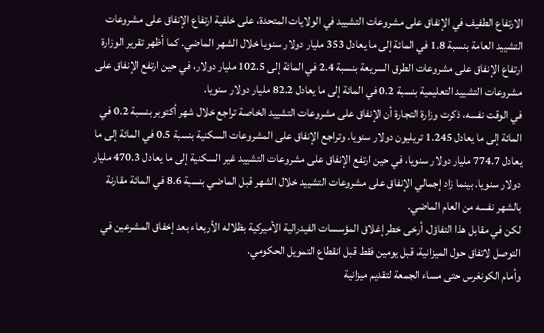الارتفاع الطفيف في الإنفاق على مشروعات التشييد في الولايات المتحدة، على خلفية ارتفاع الإنفاق على مشروعات التشييد العامة بنسبة 1.8 في المائة إلى ما يعادل 353 مليار دولار سنويا خلال الشهر الماضي. كما أظهر تقرير الوزارة ارتفاع الإنفاق على مشروعات الطرق السريعة بنسبة 2.4 في المائة إلى 102.5 مليار دولار، في حين ارتفع الإنفاق على مشروعات التشييد التعليمية بنسبة 0.2 في المائة إلى ما يعادل 82.2 مليار دولار سنويا.
في الوقت نفسه، ذكرت وزارة التجارة أن الإنفاق على مشروعات التشييد الخاصة تراجع خلال شهر أكتوبر بنسبة 0.2 في المائة إلى ما يعادل 1.245 تريليون دولار سنويا. وتراجع الإنفاق على المشروعات السكنية بنسبة 0.5 في المائة إلى ما يعادل 774.7 مليار دولار سنويا، في حين ارتفع الإنفاق على مشروعات التشييد غير السكنية إلى ما يعادل 470.3 مليار دولار سنويا. بينما زاد إجمالي الإنفاق على مشروعات التشييد خلال الشهر قبل الماضي بنسبة 8.6 في المائة مقارنة بالشهر نفسه من العام الماضي.
لكن في مقابل هذا التفاؤل، أرخى خطر إغلاق المؤسسات الفيدرالية الأميركية بظلاله الأربعاء بعد إخفاق المشرعين في التوصل لاتفاق حول الميزانية، قبل يومين فقط قبل انقطاع التمويل الحكومي.
وأمام الكونغرس حتى مساء الجمعة لتقديم ميزانية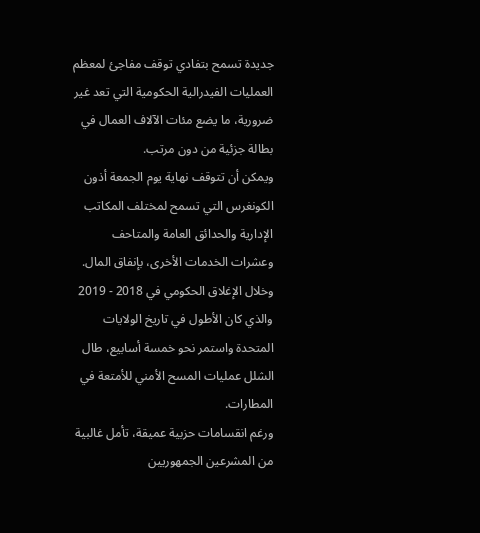جديدة تسمح بتفادي توقف مفاجئ لمعظم العمليات الفيدرالية الحكومية التي تعد غير ضرورية، ما يضع مئات الآلاف العمال في بطالة جزئية من دون مرتب.
ويمكن أن تتوقف نهاية يوم الجمعة أذون الكونغرس التي تسمح لمختلف المكاتب الإدارية والحدائق العامة والمتاحف وعشرات الخدمات الأخرى، بإنفاق المال. وخلال الإغلاق الحكومي في 2018 - 2019 والذي كان الأطول في تاريخ الولايات المتحدة واستمر نحو خمسة أسابيع، طال الشلل عمليات المسح الأمني للأمتعة في المطارات.
ورغم انقسامات حزبية عميقة، تأمل غالبية من المشرعين الجمهوريين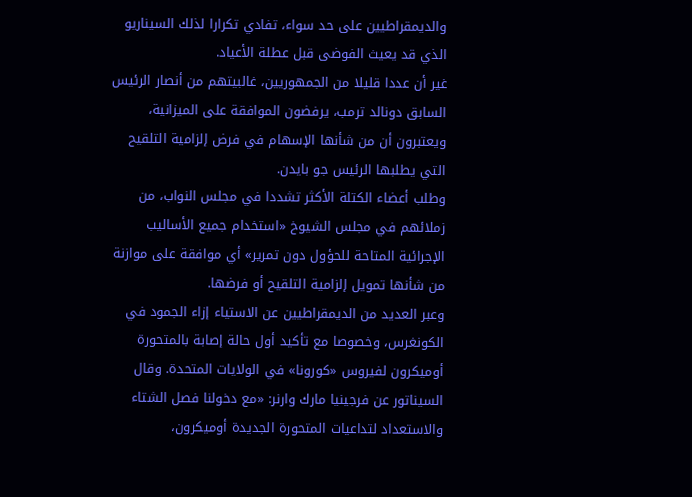والديمقراطيين على حد سواء، تفادي تكرارا لذلك السيناريو الذي قد يعيث الفوضى قبل عطلة الأعياد.
غير أن عددا قليلا من الجمهوريين، غالبيتهم من أنصار الرئيس السابق دونالد ترمب، يرفضون الموافقة على الميزانية، ويعتبرون أن من شأنها الإسهام في فرض إلزامية التلقيح التي يطلبها الرئيس جو بايدن.
وطلب أعضاء الكتلة الأكثر تشددا في مجلس النواب، من زملائهم في مجلس الشيوخ «استخدام جميع الأساليب الإجرائية المتاحة للحؤول دون تمرير» أي موافقة على موازنة من شأنها تمويل إلزامية التلقيح أو فرضها.
وعبر العديد من الديمقراطيين عن الاستياء إزاء الجمود في الكونغرس، وخصوصا مع تأكيد أول حالة إصابة بالمتحورة أوميكرون لفيروس «كورونا» في الولايات المتحدة. وقال السيناتور عن فرجينيا مارك وارنر: «مع دخولنا فصل الشتاء والاستعداد لتداعيات المتحورة الجديدة أوميكرون،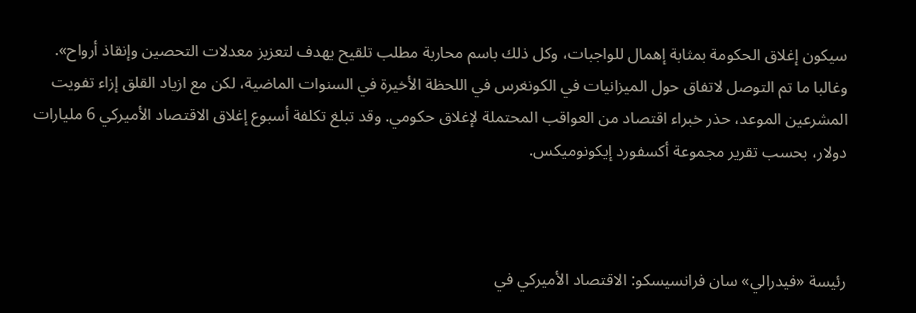سيكون إغلاق الحكومة بمثابة إهمال للواجبات، وكل ذلك باسم محاربة مطلب تلقيح يهدف لتعزيز معدلات التحصين وإنقاذ أرواح».
وغالبا ما تم التوصل لاتفاق حول الميزانيات في الكونغرس في اللحظة الأخيرة في السنوات الماضية، لكن مع ازياد القلق إزاء تفويت المشرعين الموعد، حذر خبراء اقتصاد من العواقب المحتملة لإغلاق حكومي. وقد تبلغ تكلفة أسبوع إغلاق الاقتصاد الأميركي 6 مليارات دولار، بحسب تقرير مجموعة أكسفورد إيكونوميكس.



رئيسة «فيدرالي» سان فرانسيسكو: الاقتصاد الأميركي في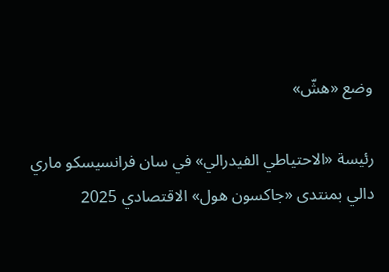وضع «هشّ»

رئيسة «الاحتياطي الفيدرالي» في سان فرانسيسكو ماري دالي بمنتدى «جاكسون هول» الاقتصادي 2025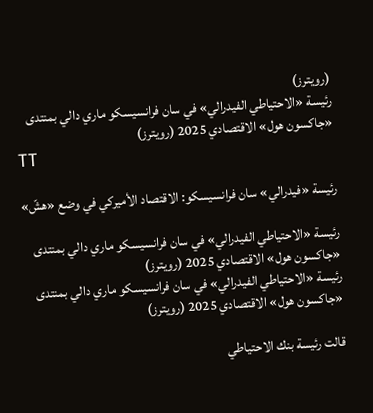(رويترز)
رئيسة «الاحتياطي الفيدرالي» في سان فرانسيسكو ماري دالي بمنتدى «جاكسون هول» الاقتصادي 2025 (رويترز)
TT

رئيسة «فيدرالي» سان فرانسيسكو: الاقتصاد الأميركي في وضع «هشّ»

رئيسة «الاحتياطي الفيدرالي» في سان فرانسيسكو ماري دالي بمنتدى «جاكسون هول» الاقتصادي 2025 (رويترز)
رئيسة «الاحتياطي الفيدرالي» في سان فرانسيسكو ماري دالي بمنتدى «جاكسون هول» الاقتصادي 2025 (رويترز)

قالت رئيسة بنك الاحتياطي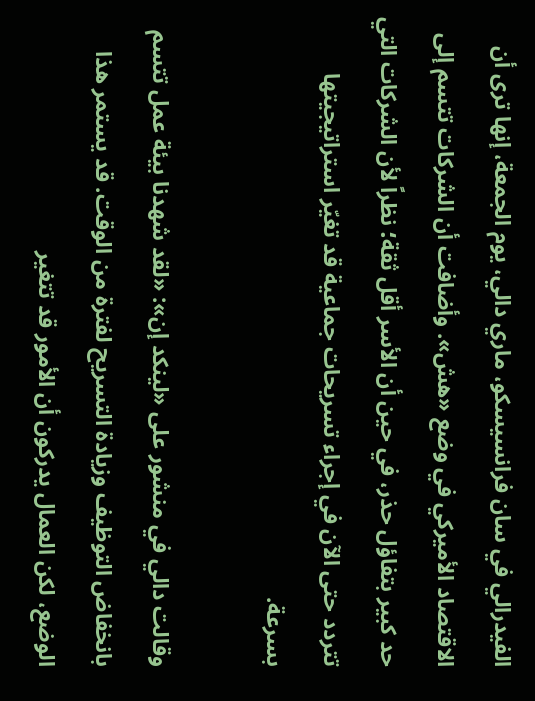الفيدرالي في سان فرانسيسكو، ماري دالي، يوم الجمعة، إنها ترى أن الاقتصاد الأميركي في وضع «هش». وأضافت أن الشركات تتسم إلى حد كبير بتفاؤل حذر، في حين أن الأسر أقل ثقة؛ نظراً لأن الشركات التي تتردد حتى الآن في إجراء تسريحات جماعية قد تغيّر استراتيجيتها بسرعة.

وقالت دالي في منشور على «لينكد إن»: «لقد شهدنا بيئة عمل تتسم بانخفاض التوظيف وزيادة التسريح لفترة من الوقت. قد يستمر هذا الوضع، لكن العمال يدركون أن الأمور قد تتغير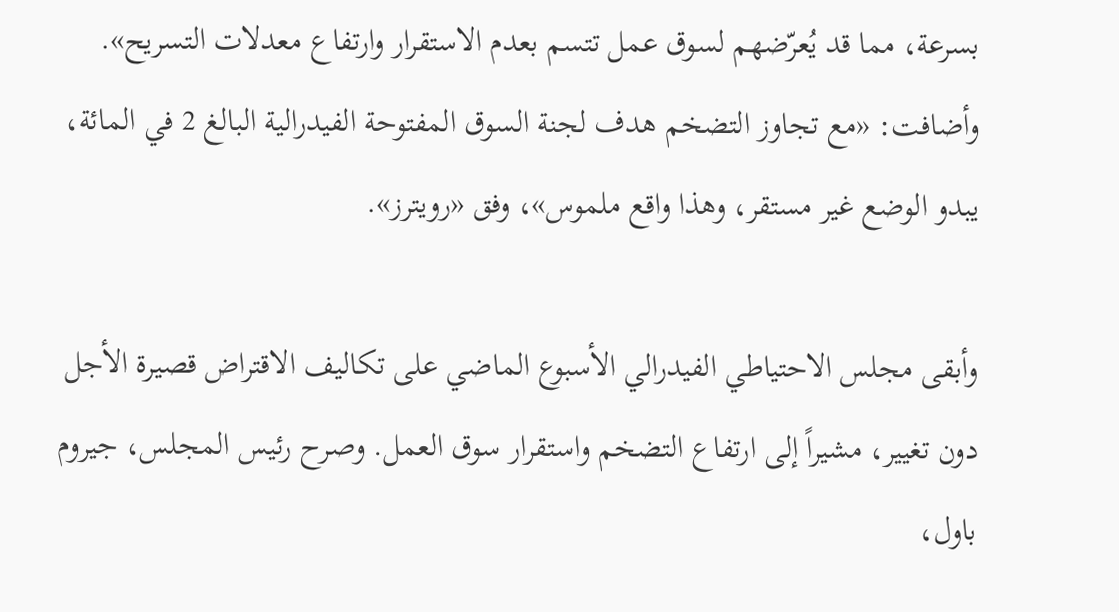بسرعة، مما قد يُعرّضهم لسوق عمل تتسم بعدم الاستقرار وارتفاع معدلات التسريح». وأضافت: «مع تجاوز التضخم هدف لجنة السوق المفتوحة الفيدرالية البالغ 2 في المائة، يبدو الوضع غير مستقر، وهذا واقع ملموس»، وفق «رويترز».

وأبقى مجلس الاحتياطي الفيدرالي الأسبوع الماضي على تكاليف الاقتراض قصيرة الأجل دون تغيير، مشيراً إلى ارتفاع التضخم واستقرار سوق العمل. وصرح رئيس المجلس، جيروم باول،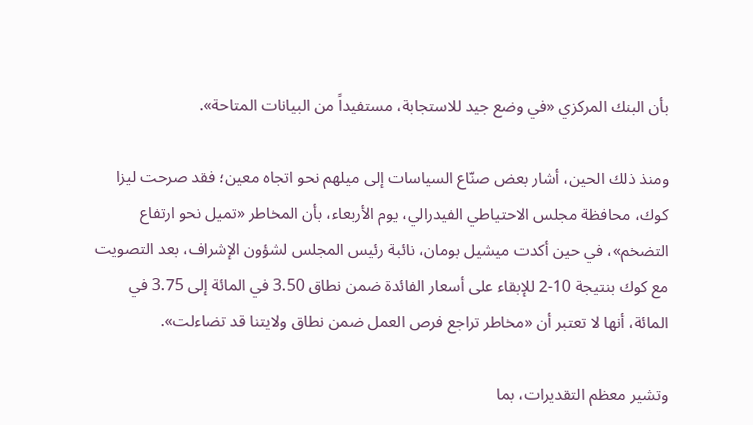بأن البنك المركزي «في وضع جيد للاستجابة، مستفيداً من البيانات المتاحة».

ومنذ ذلك الحين، أشار بعض صنّاع السياسات إلى ميلهم نحو اتجاه معين؛ فقد صرحت ليزا كوك، محافظة مجلس الاحتياطي الفيدرالي، يوم الأربعاء، بأن المخاطر «تميل نحو ارتفاع التضخم»، في حين أكدت ميشيل بومان، نائبة رئيس المجلس لشؤون الإشراف، بعد التصويت مع كوك بنتيجة 10-2 للإبقاء على أسعار الفائدة ضمن نطاق 3.50 في المائة إلى 3.75 في المائة، أنها لا تعتبر أن «مخاطر تراجع فرص العمل ضمن نطاق ولايتنا قد تضاءلت».

وتشير معظم التقديرات، بما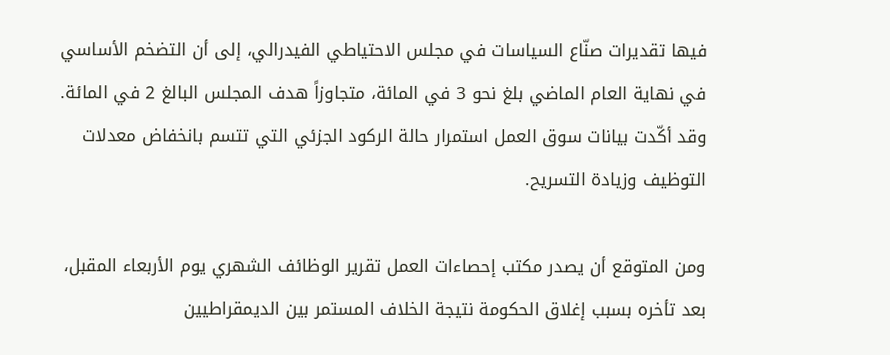فيها تقديرات صنّاع السياسات في مجلس الاحتياطي الفيدرالي، إلى أن التضخم الأساسي في نهاية العام الماضي بلغ نحو 3 في المائة، متجاوزاً هدف المجلس البالغ 2 في المائة. وقد أكّدت بيانات سوق العمل استمرار حالة الركود الجزئي التي تتسم بانخفاض معدلات التوظيف وزيادة التسريح.

ومن المتوقع أن يصدر مكتب إحصاءات العمل تقرير الوظائف الشهري يوم الأربعاء المقبل، بعد تأخره بسبب إغلاق الحكومة نتيجة الخلاف المستمر بين الديمقراطيين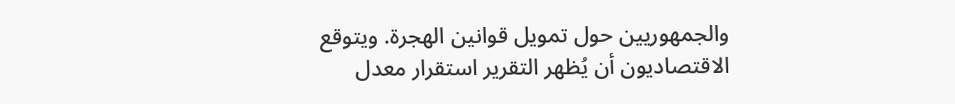والجمهوريين حول تمويل قوانين الهجرة. ويتوقع الاقتصاديون أن يُظهر التقرير استقرار معدل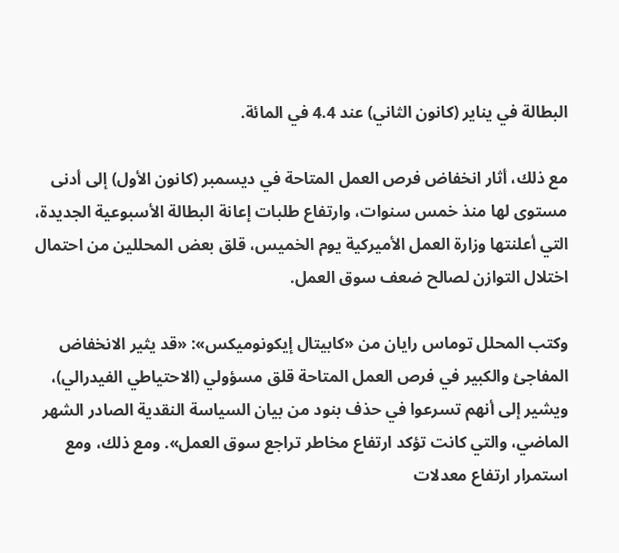البطالة في يناير (كانون الثاني) عند 4.4 في المائة.

مع ذلك، أثار انخفاض فرص العمل المتاحة في ديسمبر (كانون الأول) إلى أدنى مستوى لها منذ خمس سنوات، وارتفاع طلبات إعانة البطالة الأسبوعية الجديدة، التي أعلنتها وزارة العمل الأميركية يوم الخميس، قلق بعض المحللين من احتمال اختلال التوازن لصالح ضعف سوق العمل.

وكتب المحلل توماس رايان من «كابيتال إيكونوميكس»: «قد يثير الانخفاض المفاجئ والكبير في فرص العمل المتاحة قلق مسؤولي (الاحتياطي الفيدرالي)، ويشير إلى أنهم تسرعوا في حذف بنود من بيان السياسة النقدية الصادر الشهر الماضي، والتي كانت تؤكد ارتفاع مخاطر تراجع سوق العمل». ومع ذلك، ومع استمرار ارتفاع معدلات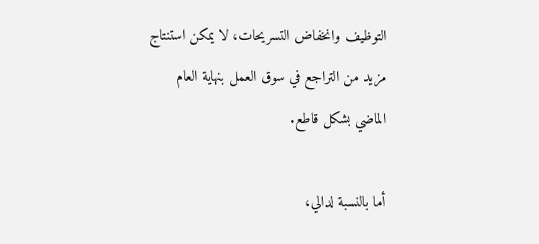التوظيف وانخفاض التسريحات، لا يمكن استنتاج مزيد من التراجع في سوق العمل بنهاية العام الماضي بشكل قاطع.

أما بالنسبة لدالي،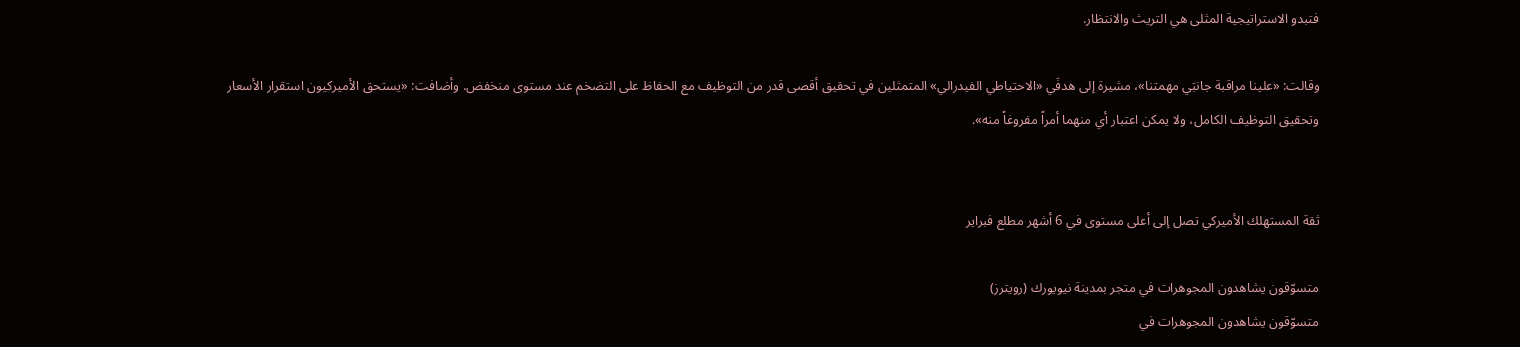فتبدو الاستراتيجية المثلى هي التريث والانتظار.

وقالت: «علينا مراقبة جانبَي مهمتنا»، مشيرة إلى هدفَي «الاحتياطي الفيدرالي» المتمثلين في تحقيق أقصى قدر من التوظيف مع الحفاظ على التضخم عند مستوى منخفض. وأضافت: «يستحق الأميركيون استقرار الأسعار وتحقيق التوظيف الكامل، ولا يمكن اعتبار أي منهما أمراً مفروغاً منه».


ثقة المستهلك الأميركي تصل إلى أعلى مستوى في 6 أشهر مطلع فبراير

متسوّقون يشاهدون المجوهرات في متجر بمدينة نيويورك (رويترز)
متسوّقون يشاهدون المجوهرات في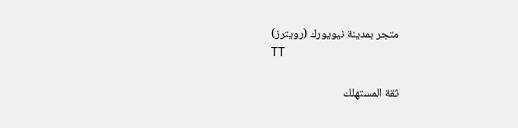متجر بمدينة نيويورك (رويترز)
TT

ثقة المستهلك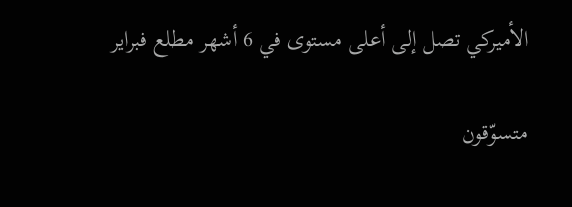الأميركي تصل إلى أعلى مستوى في 6 أشهر مطلع فبراير

متسوّقون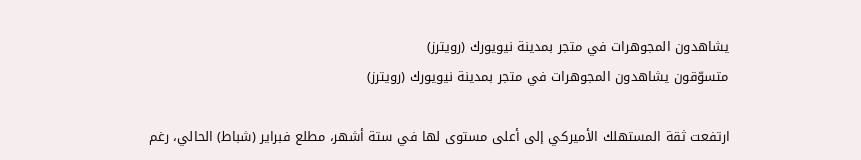يشاهدون المجوهرات في متجر بمدينة نيويورك (رويترز)
متسوّقون يشاهدون المجوهرات في متجر بمدينة نيويورك (رويترز)

ارتفعت ثقة المستهلك الأميركي إلى أعلى مستوى لها في ستة أشهر، مطلع فبراير (شباط) الحالي، رغم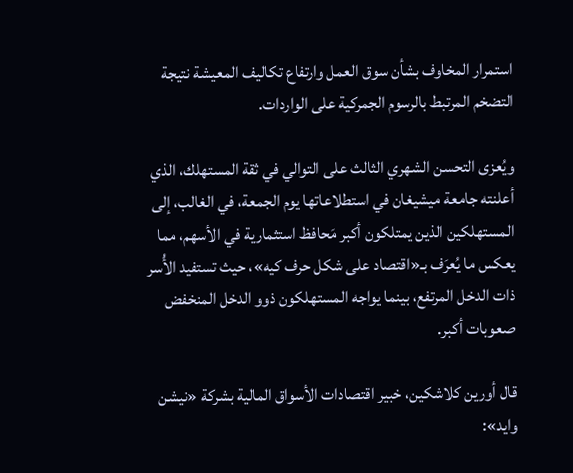استمرار المخاوف بشأن سوق العمل وارتفاع تكاليف المعيشة نتيجة التضخم المرتبط بالرسوم الجمركية على الواردات.

ويُعزى التحسن الشهري الثالث على التوالي في ثقة المستهلك، الذي أعلنته جامعة ميشيغان في استطلاعاتها يوم الجمعة، في الغالب، إلى المستهلكين الذين يمتلكون أكبر مَحافظ استثمارية في الأسهم، مما يعكس ما يُعرَف بـ«اقتصاد على شكل حرف كيه»، حيث تستفيد الأُسر ذات الدخل المرتفع، بينما يواجه المستهلكون ذوو الدخل المنخفض صعوبات أكبر.

قال أورين كلاشكين، خبير اقتصادات الأسواق المالية بشركة «نيشن وايد»: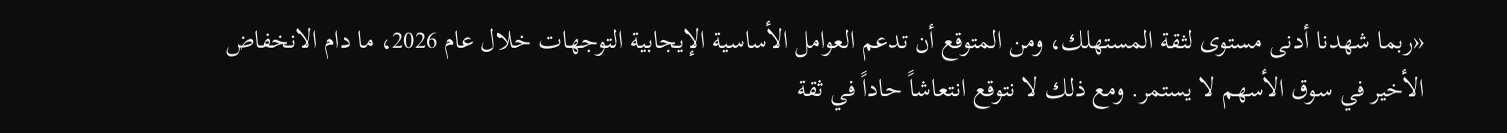«ربما شهدنا أدنى مستوى لثقة المستهلك، ومن المتوقع أن تدعم العوامل الأساسية الإيجابية التوجهات خلال عام 2026، ما دام الانخفاض الأخير في سوق الأسهم لا يستمر. ومع ذلك لا نتوقع انتعاشاً حاداً في ثقة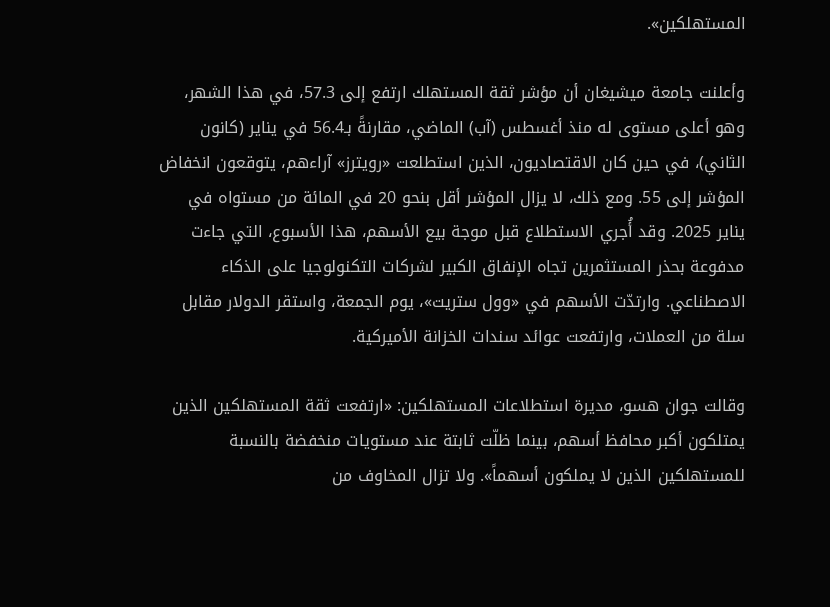المستهلكين».

وأعلنت جامعة ميشيغان أن مؤشر ثقة المستهلك ارتفع إلى 57.3، في هذا الشهر، وهو أعلى مستوى له منذ أغسطس (آب) الماضي، مقارنةً بـ56.4 في يناير (كانون الثاني)، في حين كان الاقتصاديون، الذين استطلعت «رويترز» آراءهم، يتوقعون انخفاض المؤشر إلى 55. ومع ذلك، لا يزال المؤشر أقل بنحو 20 في المائة من مستواه في يناير 2025. وقد أُجري الاستطلاع قبل موجة بيع الأسهم، هذا الأسبوع، التي جاءت مدفوعة بحذر المستثمرين تجاه الإنفاق الكبير لشركات التكنولوجيا على الذكاء الاصطناعي. وارتدّت الأسهم في «وول ستريت»، يوم الجمعة، واستقر الدولار مقابل سلة من العملات، وارتفعت عوائد سندات الخزانة الأميركية.

وقالت جوان هسو، مديرة استطلاعات المستهلكين: «ارتفعت ثقة المستهلكين الذين يمتلكون أكبر محافظ أسهم، بينما ظلّت ثابتة عند مستويات منخفضة بالنسبة للمستهلكين الذين لا يملكون أسهماً». ولا تزال المخاوف من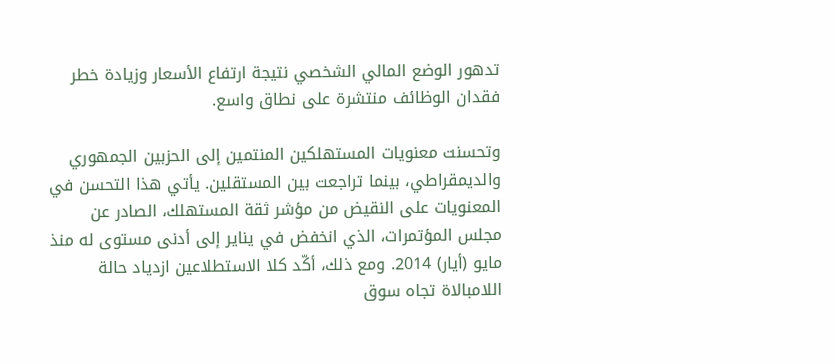تدهور الوضع المالي الشخصي نتيجة ارتفاع الأسعار وزيادة خطر فقدان الوظائف منتشرة على نطاق واسع.

وتحسنت معنويات المستهلكين المنتمين إلى الحزبين الجمهوري والديمقراطي، بينما تراجعت بين المستقلين. يأتي هذا التحسن في المعنويات على النقيض من مؤشر ثقة المستهلك، الصادر عن مجلس المؤتمرات، الذي انخفض في يناير إلى أدنى مستوى له منذ مايو (أيار) 2014. ومع ذلك، أكّد كلا الاستطلاعين ازدياد حالة اللامبالاة تجاه سوق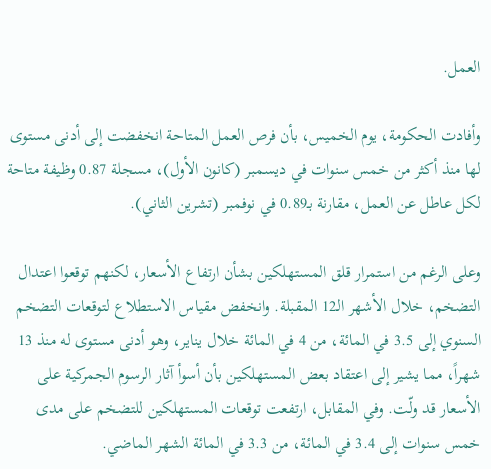العمل.

وأفادت الحكومة، يوم الخميس، بأن فرص العمل المتاحة انخفضت إلى أدنى مستوى لها منذ أكثر من خمس سنوات في ديسمبر (كانون الأول)، مسجلة 0.87 وظيفة متاحة لكل عاطل عن العمل، مقارنة بـ0.89 في نوفمبر (تشرين الثاني).

وعلى الرغم من استمرار قلق المستهلكين بشأن ارتفاع الأسعار، لكنهم توقعوا اعتدال التضخم، خلال الأشهر الـ12 المقبلة. وانخفض مقياس الاستطلاع لتوقعات التضخم السنوي إلى 3.5 في المائة، من 4 في المائة خلال يناير، وهو أدنى مستوى له منذ 13 شهراً، مما يشير إلى اعتقاد بعض المستهلكين بأن أسوأ آثار الرسوم الجمركية على الأسعار قد ولّت. وفي المقابل، ارتفعت توقعات المستهلكين للتضخم على مدى خمس سنوات إلى 3.4 في المائة، من 3.3 في المائة الشهر الماضي.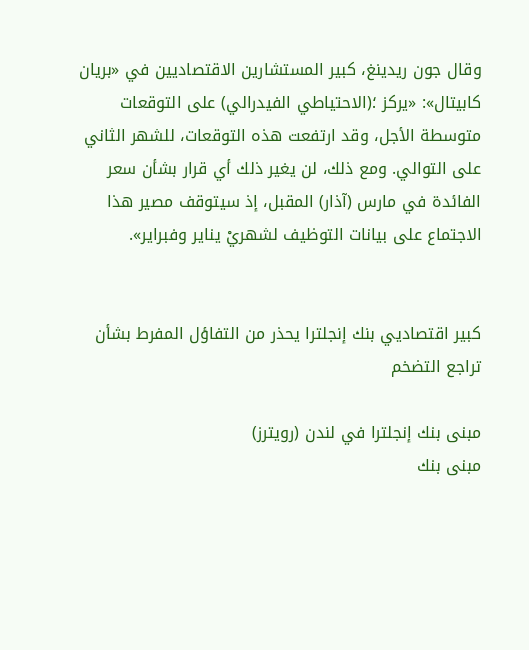وقال جون ريدينغ، كبير المستشارين الاقتصاديين في «بريان كابيتال»: «يركز ؛(الاحتياطي الفيدرالي) على التوقعات متوسطة الأجل، وقد ارتفعت هذه التوقعات، للشهر الثاني على التوالي. ومع ذلك، لن يغير ذلك أي قرار بشأن سعر الفائدة في مارس (آذار) المقبل، إذ سيتوقف مصير هذا الاجتماع على بيانات التوظيف لشهريْ يناير وفبراير».


كبير اقتصاديي بنك إنجلترا يحذر من التفاؤل المفرط بشأن تراجع التضخم

مبنى بنك إنجلترا في لندن (رويترز)
مبنى بنك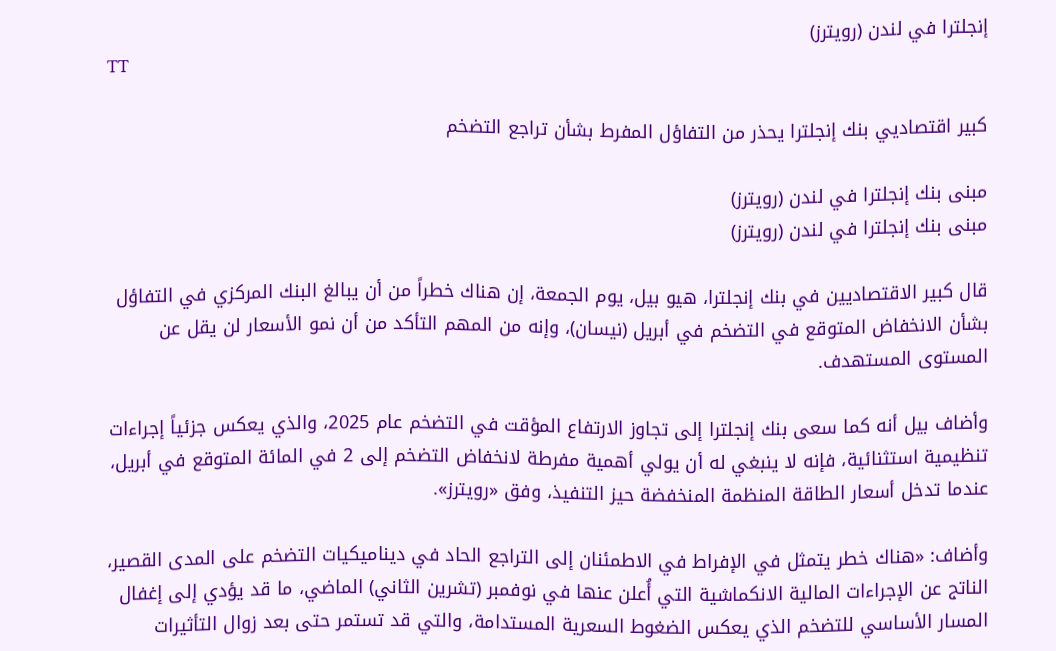إنجلترا في لندن (رويترز)
TT

كبير اقتصاديي بنك إنجلترا يحذر من التفاؤل المفرط بشأن تراجع التضخم

مبنى بنك إنجلترا في لندن (رويترز)
مبنى بنك إنجلترا في لندن (رويترز)

قال كبير الاقتصاديين في بنك إنجلترا، هيو بيل، يوم الجمعة، إن هناك خطراً من أن يبالغ البنك المركزي في التفاؤل بشأن الانخفاض المتوقع في التضخم في أبريل (نيسان)، وإنه من المهم التأكد من أن نمو الأسعار لن يقل عن المستوى المستهدف.

وأضاف بيل أنه كما سعى بنك إنجلترا إلى تجاوز الارتفاع المؤقت في التضخم عام 2025، والذي يعكس جزئياً إجراءات تنظيمية استثنائية، فإنه لا ينبغي له أن يولي أهمية مفرطة لانخفاض التضخم إلى 2 في المائة المتوقع في أبريل، عندما تدخل أسعار الطاقة المنظمة المنخفضة حيز التنفيذ، وفق «رويترز».

وأضاف: «هناك خطر يتمثل في الإفراط في الاطمئنان إلى التراجع الحاد في ديناميكيات التضخم على المدى القصير، الناتج عن الإجراءات المالية الانكماشية التي أُعلن عنها في نوفمبر (تشرين الثاني) الماضي، ما قد يؤدي إلى إغفال المسار الأساسي للتضخم الذي يعكس الضغوط السعرية المستدامة، والتي قد تستمر حتى بعد زوال التأثيرات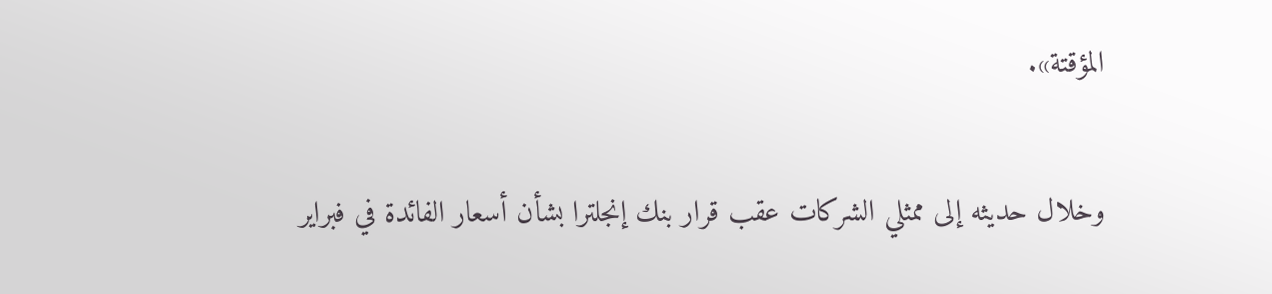المؤقتة».

وخلال حديثه إلى ممثلي الشركات عقب قرار بنك إنجلترا بشأن أسعار الفائدة في فبراير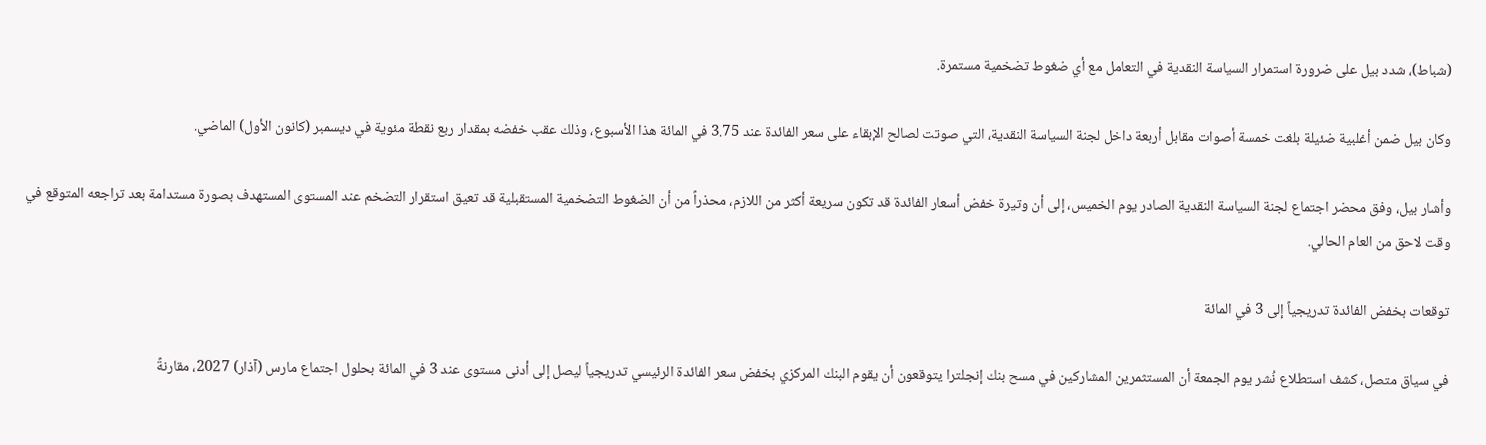(شباط)، شدد بيل على ضرورة استمرار السياسة النقدية في التعامل مع أي ضغوط تضخمية مستمرة.

وكان بيل ضمن أغلبية ضئيلة بلغت خمسة أصوات مقابل أربعة داخل لجنة السياسة النقدية، التي صوتت لصالح الإبقاء على سعر الفائدة عند 3.75 في المائة هذا الأسبوع، وذلك عقب خفضه بمقدار ربع نقطة مئوية في ديسمبر (كانون الأول) الماضي.

وأشار بيل، وفق محضر اجتماع لجنة السياسة النقدية الصادر يوم الخميس، إلى أن وتيرة خفض أسعار الفائدة قد تكون سريعة أكثر من اللازم، محذراً من أن الضغوط التضخمية المستقبلية قد تعيق استقرار التضخم عند المستوى المستهدف بصورة مستدامة بعد تراجعه المتوقع في وقت لاحق من العام الحالي.

توقعات بخفض الفائدة تدريجياً إلى 3 في المائة

في سياق متصل، كشف استطلاع نُشر يوم الجمعة أن المستثمرين المشاركين في مسح بنك إنجلترا يتوقعون أن يقوم البنك المركزي بخفض سعر الفائدة الرئيسي تدريجياً ليصل إلى أدنى مستوى عند 3 في المائة بحلول اجتماع مارس (آذار) 2027، مقارنةً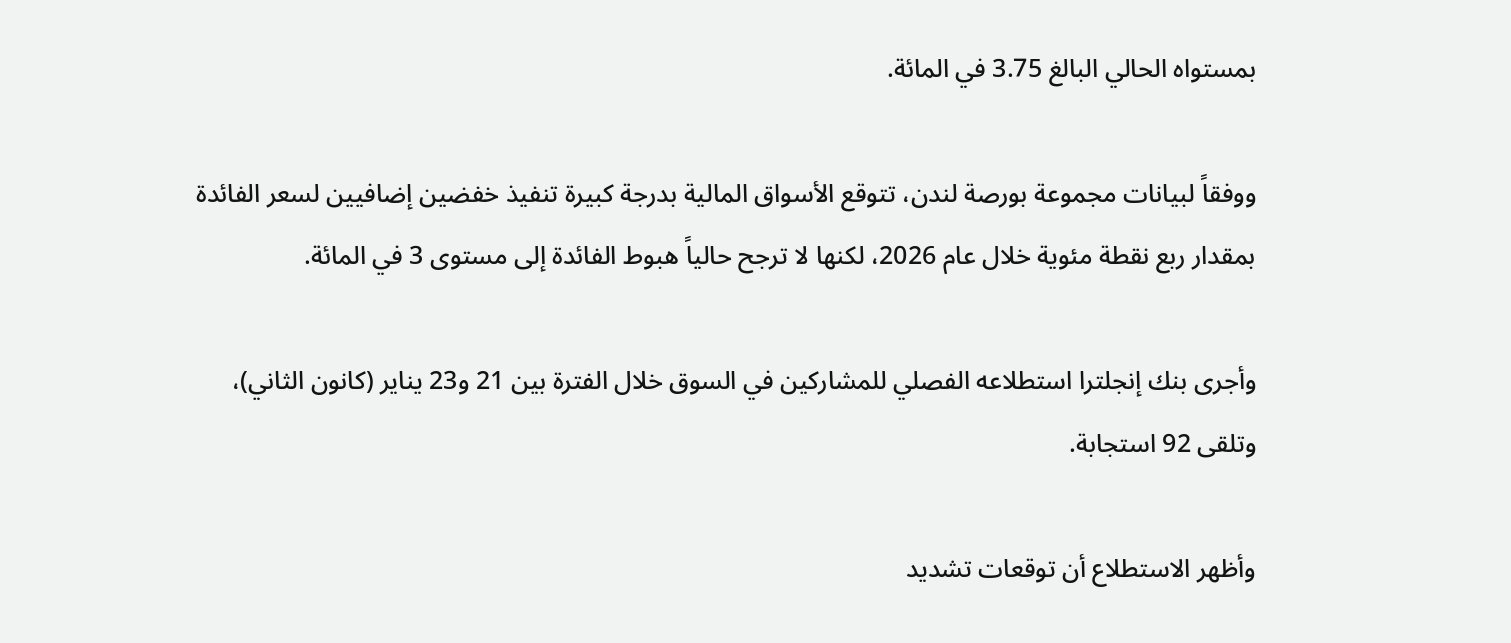بمستواه الحالي البالغ 3.75 في المائة.

ووفقاً لبيانات مجموعة بورصة لندن، تتوقع الأسواق المالية بدرجة كبيرة تنفيذ خفضين إضافيين لسعر الفائدة بمقدار ربع نقطة مئوية خلال عام 2026، لكنها لا ترجح حالياً هبوط الفائدة إلى مستوى 3 في المائة.

وأجرى بنك إنجلترا استطلاعه الفصلي للمشاركين في السوق خلال الفترة بين 21 و23 يناير (كانون الثاني)، وتلقى 92 استجابة.

وأظهر الاستطلاع أن توقعات تشديد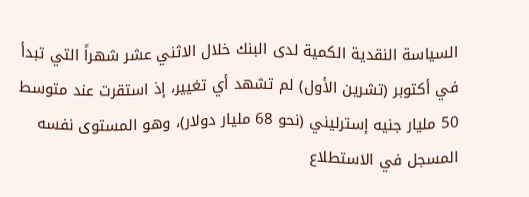السياسة النقدية الكمية لدى البنك خلال الاثني عشر شهراً التي تبدأ في أكتوبر (تشرين الأول) لم تشهد أي تغيير، إذ استقرت عند متوسط 50 مليار جنيه إسترليني (نحو 68 مليار دولار)، وهو المستوى نفسه المسجل في الاستطلاع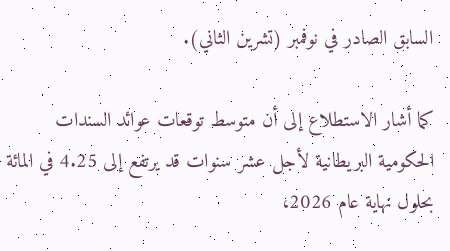السابق الصادر في نوفمبر (تشرين الثاني).

كما أشار الاستطلاع إلى أن متوسط توقعات عوائد السندات الحكومية البريطانية لأجل عشر سنوات قد يرتفع إلى 4.25 في المائة بحلول نهاية عام 2026،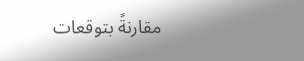مقارنةً بتوقعات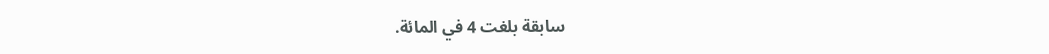سابقة بلغت 4 في المائة.